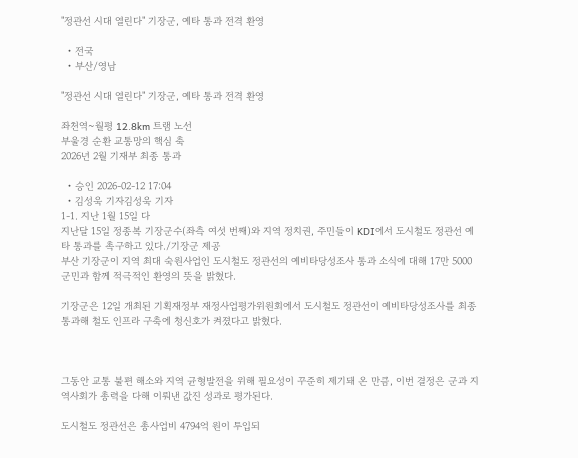"정관선 시대 열린다" 기장군, 예타 통과 전격 환영

  • 전국
  • 부산/영남

"정관선 시대 열린다" 기장군, 예타 통과 전격 환영

좌천역~월평 12.8km 트램 노선
부울경 순환 교통망의 핵심 축
2026년 2월 기재부 최종 통과

  • 승인 2026-02-12 17:04
  • 김성욱 기자김성욱 기자
1-1. 지난 1월 15일 다
지난달 15일 정종복 기장군수(좌측 여섯 번째)와 지역 정치권, 주민들이 KDI에서 도시철도 정관선 예타 통과를 촉구하고 있다./기장군 제공
부산 기장군이 지역 최대 숙원사업인 도시철도 정관선의 예비타당성조사 통과 소식에 대해 17만 5000군민과 함께 적극적인 환영의 뜻을 밝혔다.

기장군은 12일 개최된 기획재정부 재정사업평가위원회에서 도시철도 정관선이 예비타당성조사를 최종 통과해 철도 인프라 구축에 청신호가 켜졌다고 밝혔다.



그동안 교통 불편 해소와 지역 균형발전을 위해 필요성이 꾸준히 제기돼 온 만큼, 이번 결정은 군과 지역사회가 총력을 다해 이뤄낸 값진 성과로 평가된다.

도시철도 정관선은 총사업비 4794억 원이 투입되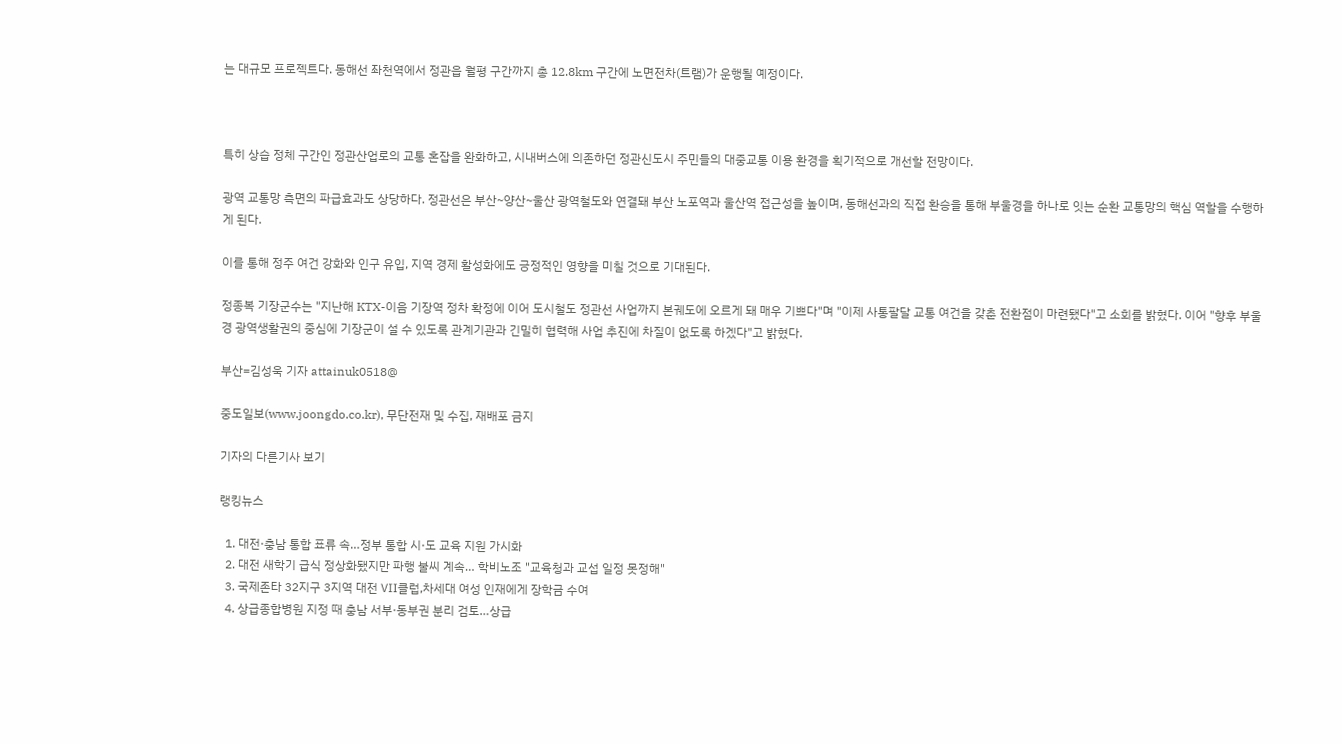는 대규모 프로젝트다. 동해선 좌천역에서 정관읍 월평 구간까지 총 12.8km 구간에 노면전차(트램)가 운행될 예정이다.



특히 상습 정체 구간인 정관산업로의 교통 혼잡을 완화하고, 시내버스에 의존하던 정관신도시 주민들의 대중교통 이용 환경을 획기적으로 개선할 전망이다.

광역 교통망 측면의 파급효과도 상당하다. 정관선은 부산~양산~울산 광역철도와 연결돼 부산 노포역과 울산역 접근성을 높이며, 동해선과의 직접 환승을 통해 부울경을 하나로 잇는 순환 교통망의 핵심 역할을 수행하게 된다.

이를 통해 정주 여건 강화와 인구 유입, 지역 경제 활성화에도 긍정적인 영향을 미칠 것으로 기대된다.

정종복 기장군수는 "지난해 KTX-이음 기장역 정차 확정에 이어 도시철도 정관선 사업까지 본궤도에 오르게 돼 매우 기쁘다"며 "이제 사통팔달 교통 여건을 갖춘 전환점이 마련됐다"고 소회를 밝혔다. 이어 "향후 부울경 광역생활권의 중심에 기장군이 설 수 있도록 관계기관과 긴밀히 협력해 사업 추진에 차질이 없도록 하겠다"고 밝혔다.

부산=김성욱 기자 attainuk0518@

중도일보(www.joongdo.co.kr), 무단전재 및 수집, 재배포 금지

기자의 다른기사 보기

랭킹뉴스

  1. 대전·충남 통합 표류 속…정부 통합 시·도 교육 지원 가시화
  2. 대전 새학기 급식 정상화됐지만 파행 불씨 계속… 학비노조 "교육청과 교섭 일정 못정해"
  3. 국제존타 32지구 3지역 대전 Ⅶ클럽,차세대 여성 인재에게 장학금 수여
  4. 상급종합병원 지정 때 충남 서부·동부권 분리 검토…상급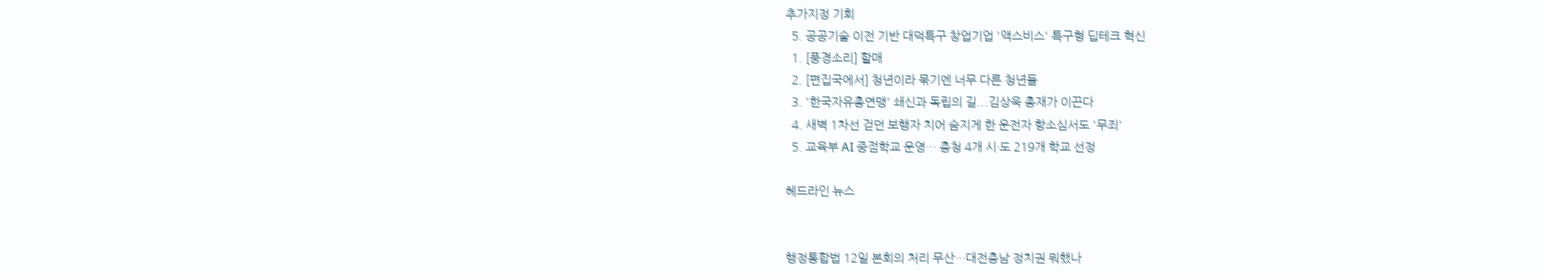추가지정 기회
  5. 공공기술 이전 기반 대덕특구 창업기업 '액스비스' 특구형 딥테크 혁신
  1. [풍경소리] 할매
  2. [편집국에서] 청년이라 묶기엔 너무 다른 청년들
  3. '한국자유총연맹' 쇄신과 독립의 길...김상욱 총재가 이끈다
  4. 새벽 1차선 걷던 보행자 치어 숨지게 한 운전자 항소심서도 '무죄'
  5. 교육부 AI 중점학교 운영… 충청 4개 시·도 219개 학교 선정

헤드라인 뉴스


행정통합법 12일 본회의 처리 무산…대전충남 정치권 뭐했나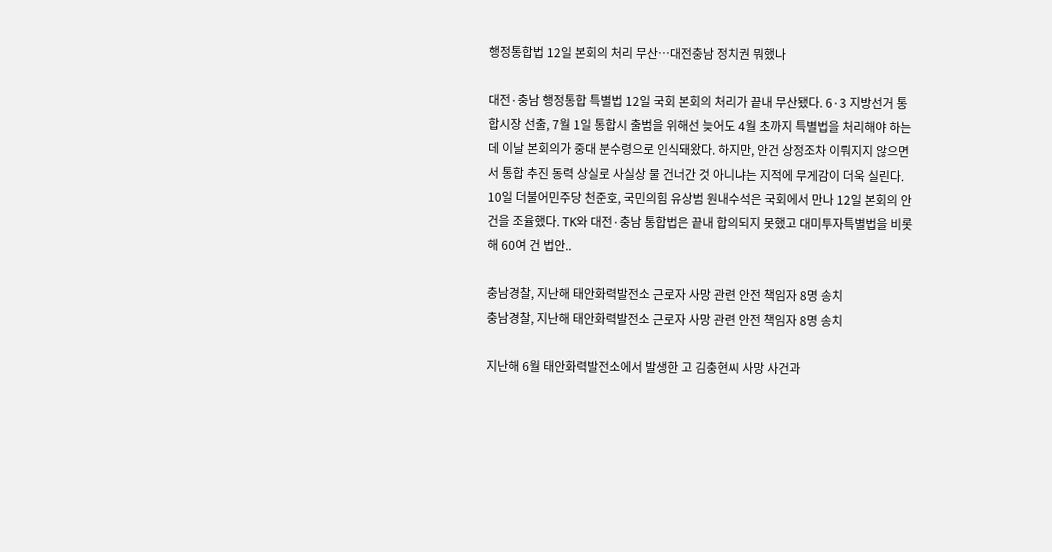행정통합법 12일 본회의 처리 무산…대전충남 정치권 뭐했나

대전·충남 행정통합 특별법 12일 국회 본회의 처리가 끝내 무산됐다. 6·3 지방선거 통합시장 선출, 7월 1일 통합시 출범을 위해선 늦어도 4월 초까지 특별법을 처리해야 하는 데 이날 본회의가 중대 분수령으로 인식돼왔다. 하지만, 안건 상정조차 이뤄지지 않으면서 통합 추진 동력 상실로 사실상 물 건너간 것 아니냐는 지적에 무게감이 더욱 실린다. 10일 더불어민주당 천준호, 국민의힘 유상범 원내수석은 국회에서 만나 12일 본회의 안건을 조율했다. TK와 대전·충남 통합법은 끝내 합의되지 못했고 대미투자특별법을 비롯해 60여 건 법안..

충남경찰, 지난해 태안화력발전소 근로자 사망 관련 안전 책임자 8명 송치
충남경찰, 지난해 태안화력발전소 근로자 사망 관련 안전 책임자 8명 송치

지난해 6월 태안화력발전소에서 발생한 고 김충현씨 사망 사건과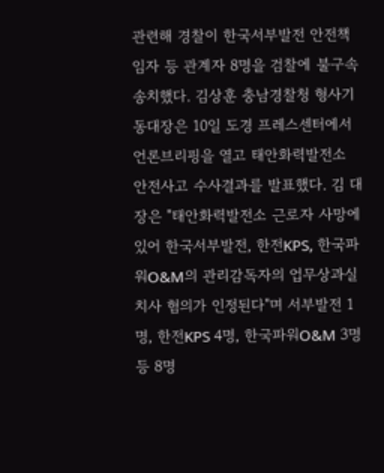관련해 경찰이 한국서부발전 안전책임자 등 관계자 8명을 검찰에 불구속 송치했다. 김상훈 충남경찰청 형사기동대장은 10일 도경 프레스센터에서 언론브리핑을 열고 태안화력발전소 안전사고 수사결과를 발표했다. 김 대장은 "태안화력발전소 근로자 사망에 있어 한국서부발전, 한전KPS, 한국파워O&M의 관리감독자의 업무상과실치사 혐의가 인정된다"며 서부발전 1명, 한전KPS 4명, 한국파워O&M 3명 등 8명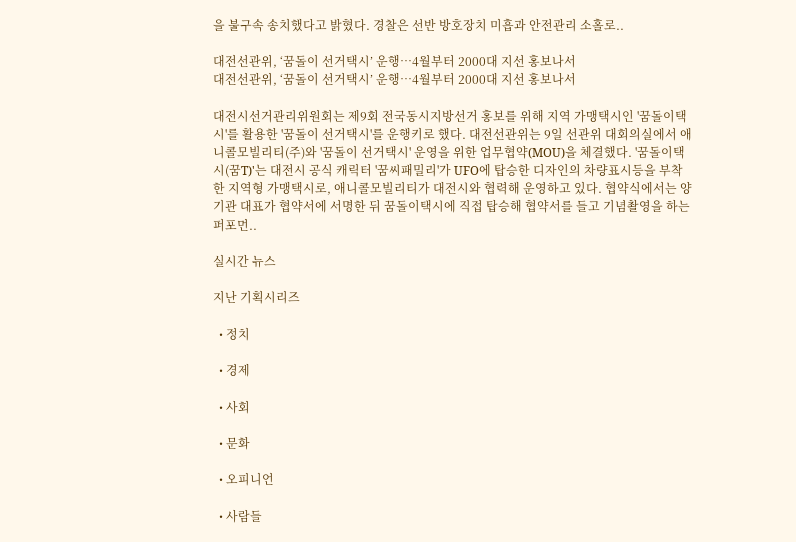을 불구속 송치했다고 밝혔다. 경찰은 선반 방호장치 미흡과 안전관리 소홀로..

대전선관위, ‘꿈돌이 선거택시’ 운행…4월부터 2000대 지선 홍보나서
대전선관위, ‘꿈돌이 선거택시’ 운행…4월부터 2000대 지선 홍보나서

대전시선거관리위원회는 제9회 전국동시지방선거 홍보를 위해 지역 가맹택시인 '꿈돌이택시'를 활용한 '꿈돌이 선거택시'를 운행키로 했다. 대전선관위는 9일 선관위 대회의실에서 애니콜모빌리티(주)와 '꿈돌이 선거택시' 운영을 위한 업무협약(MOU)을 체결했다. '꿈돌이택시(꿈T)'는 대전시 공식 캐릭터 '꿈씨패밀리'가 UFO에 탑승한 디자인의 차량표시등을 부착한 지역형 가맹택시로, 애니콜모빌리티가 대전시와 협력해 운영하고 있다. 협약식에서는 양 기관 대표가 협약서에 서명한 뒤 꿈돌이택시에 직접 탑승해 협약서를 들고 기념촬영을 하는 퍼포먼..

실시간 뉴스

지난 기획시리즈

  • 정치

  • 경제

  • 사회

  • 문화

  • 오피니언

  • 사람들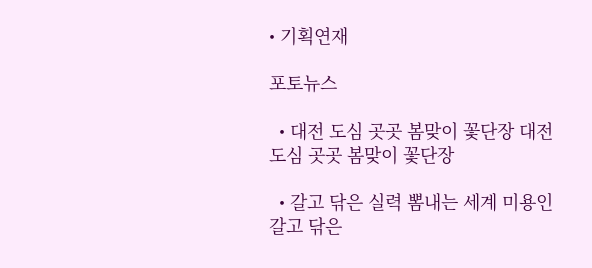• 기획연재

포토뉴스

  • 대전 도심 곳곳 봄맞이 꽃단장 대전 도심 곳곳 봄맞이 꽃단장

  • 갈고 닦은 실력 뽐내는 세계 미용인 갈고 닦은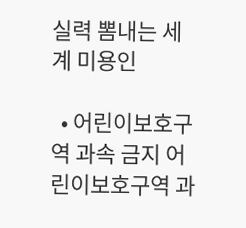실력 뽐내는 세계 미용인

  • 어린이보호구역 과속 금지 어린이보호구역 과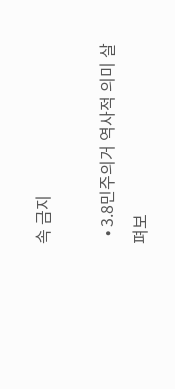속 금지

  • 3.8민주의거 역사적 의미 살펴보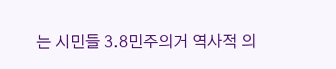는 시민들 3.8민주의거 역사적 의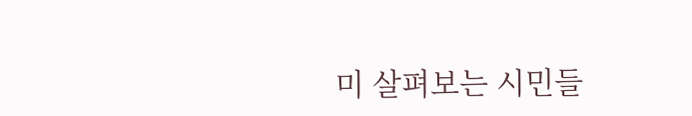미 살펴보는 시민들